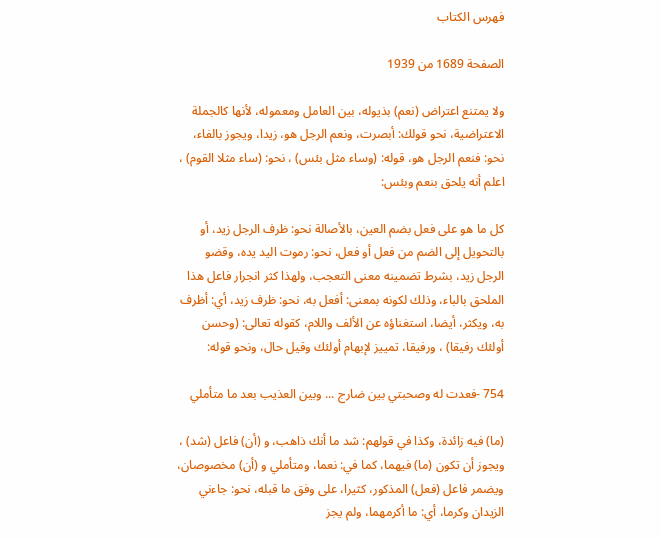فهرس الكتاب

الصفحة 1689 من 1939

ولا يمتنع اعتراض (نعم) بذيوله، بين العامل ومعموله، لأنها كالجملة الاعتراضية، نحو قولك: أبصرت، ونعم الرجل هو، زيدا، ويجوز بالفاء، نحو: فنعم الرجل هو، قوله: (وساء مثل بئس) ، نحو: (ساء مثلا القوم) ، اعلم أنه يلحق بنعم وبئس:

كل ما هو على فعل بضم العين، بالأصالة نحو: ظرف الرجل زيد، أو بالتحويل إلى الضم من فعل أو فعل، نحو: رموت اليد يده، وقضو الرجل زيد، بشرط تضمينه معنى التعجب، ولهذا كثر انجرار فاعل هذا الملحق بالباء، وذلك لكونه بمعنى: أفعل به، نحو: ظرف زيد، أي: أظرف به، ويكثر، أيضا، استغناؤه عن الألف واللام، كقوله تعالى: (وحسن أولئك رفيقا) ، ورفيقا، تمييز لإبهام أولئك وقيل حال، ونحو قوله:

754 -فعدت له وصحبتي بين ضارج ... وبين العذيب بعد ما متأملي

(ما) فيه زائدة، وكذا في قولهم: شد ما أنك ذاهب، و (أن) فاعل (شد) ، ويجوز أن تكون (ما) فيهما، كما في: نعما، ومتأملي و (أن) مخصوصان، ويضمر فاعل (فعل) المذكور، كثيرا، على وفق ما قبله، نحو: جاءني الزيدان وكرما، أي: ما أكرمهما، ولم يجز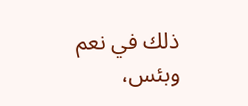ذلك في نعم وبئس،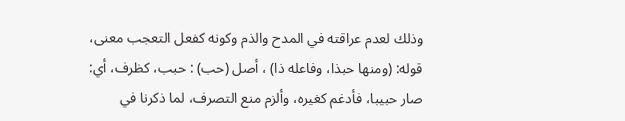وذلك لعدم عراقته في المدح والذم وكونه كفعل التعجب معنى، قوله: (ومنها حبذا، وفاعله ذا) ، أصل (حب) : حبب، كظرف، أي: صار حبيبا، فأدغم كغيره، وألزم منع التصرف، لما ذكرنا في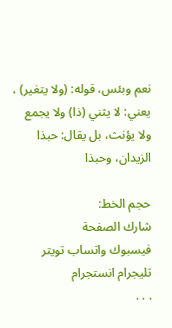نعم وبئس، قوله: (ولا يتغير) ، يعني: لا يثني (ذا) ولا يجمع ولا يؤنث، بل يقال: حبذا الزيدان، وحبذا

حجم الخط:
شارك الصفحة
فيسبوك واتساب تويتر تليجرام انستجرام
. . .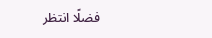فضلًا انتظر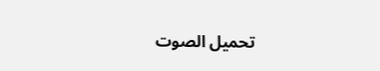تحميل الصوت